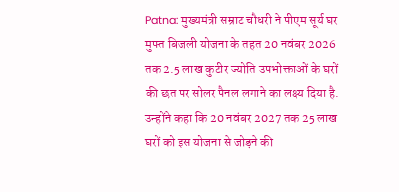Patna: मुख्यमंत्री सम्राट चौधरी ने पीएम सूर्य घर मुफ्त बिजली योजना के तहत 20 नवंबर 2026 तक 2.5 लाख कुटीर ज्योति उपभोक्ताओं के घरों की छत पर सोलर पैनल लगाने का लक्ष्य दिया है. उन्होंने कहा कि 20 नवंबर 2027 तक 25 लाख घरों को इस योजना से जोड़ने की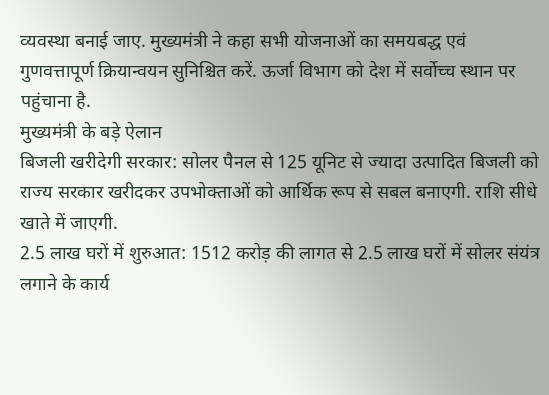व्यवस्था बनाई जाए. मुख्यमंत्री ने कहा सभी योजनाओं का समयबद्ध एवं गुणवत्तापूर्ण क्रियान्वयन सुनिश्चित करें. ऊर्जा विभाग को देश में सर्वोच्च स्थान पर पहुंचाना है.
मुख्यमंत्री के बड़े ऐलान
बिजली खरीदेगी सरकार: सोलर पैनल से 125 यूनिट से ज्यादा उत्पादित बिजली को राज्य सरकार खरीदकर उपभोक्ताओं को आर्थिक रूप से सबल बनाएगी. राशि सीधे खाते में जाएगी.
2.5 लाख घरों में शुरुआत: 1512 करोड़ की लागत से 2.5 लाख घरों में सोलर संयंत्र लगाने के कार्य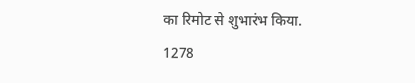का रिमोट से शुभारंभ किया.
1278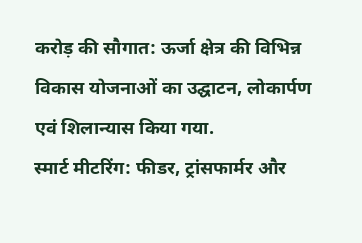करोड़ की सौगात: ऊर्जा क्षेत्र की विभिन्न विकास योजनाओं का उद्घाटन, लोकार्पण एवं शिलान्यास किया गया.
स्मार्ट मीटरिंग: फीडर, ट्रांसफार्मर और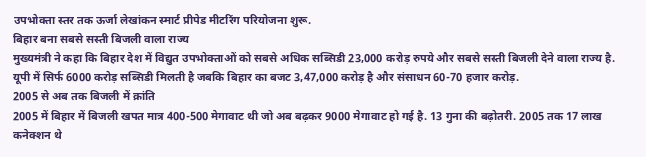उपभोक्ता स्तर तक ऊर्जा लेखांकन स्मार्ट प्रीपेड मीटरिंग परियोजना शुरू.
बिहार बना सबसे सस्ती बिजली वाला राज्य
मुख्यमंत्री ने कहा कि बिहार देश में विद्युत उपभोक्ताओं को सबसे अधिक सब्सिडी 23,000 करोड़ रुपये और सबसे सस्ती बिजली देने वाला राज्य है. यूपी में सिर्फ 6000 करोड़ सब्सिडी मिलती है जबकि बिहार का बजट 3,47,000 करोड़ है और संसाधन 60-70 हजार करोड़.
2005 से अब तक बिजली में क्रांति
2005 में बिहार में बिजली खपत मात्र 400-500 मेगावाट थी जो अब बढ़कर 9000 मेगावाट हो गई है. 13 गुना की बढ़ोतरी. 2005 तक 17 लाख कनेक्शन थे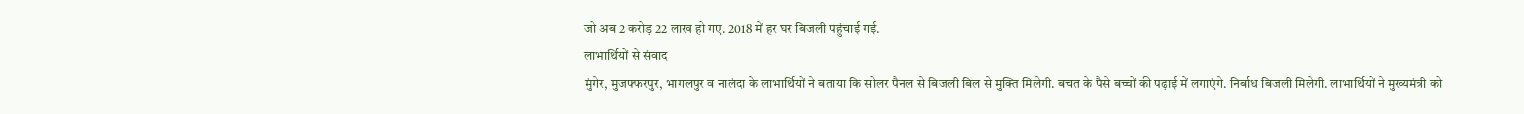जो अब 2 करोड़ 22 लाख हो गए. 2018 में हर घर बिजली पहुंचाई गई.
लाभार्थियों से संवाद
मुंगेर, मुजफ्फरपुर, भागलपुर व नालंदा के लाभार्थियों ने बताया कि सोलर पैनल से बिजली बिल से मुक्ति मिलेगी. बचत के पैसे बच्चों की पढ़ाई में लगाएंगे. निर्बाध बिजली मिलेगी. लाभार्थियों ने मुख्यमंत्री को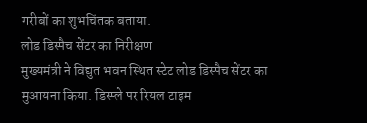गरीबों का शुभचिंतक बताया.
लोड डिस्पैच सेंटर का निरीक्षण
मुख्यमंत्री ने विद्युत भवन स्थित स्टेट लोड डिस्पैच सेंटर का मुआयना किया. डिस्प्ले पर रियल टाइम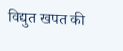विद्युत खपत की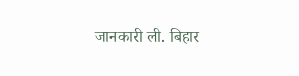जानकारी ली. बिहार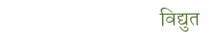विद्युत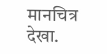मानचित्र देखा.